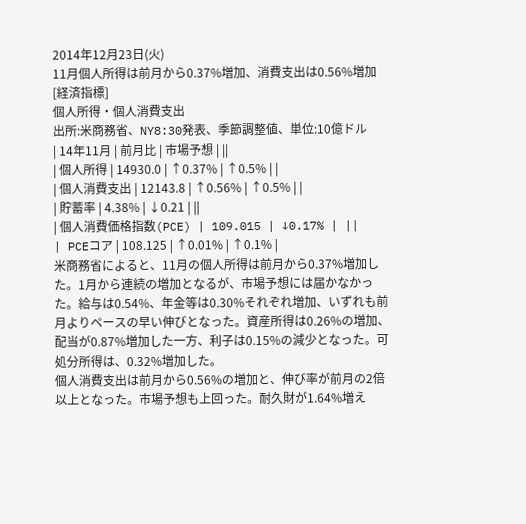2014年12月23日(火)
11月個人所得は前月から0.37%増加、消費支出は0.56%増加
[経済指標]
個人所得・個人消費支出
出所:米商務省、NY8:30発表、季節調整値、単位:10億ドル
| 14年11月 | 前月比 | 市場予想 | ||
| 個人所得 | 14930.0 | ↑0.37% | ↑0.5% | |
| 個人消費支出 | 12143.8 | ↑0.56% | ↑0.5% | |
| 貯蓄率 | 4.38% | ↓0.21 | ||
| 個人消費価格指数(PCE) | 109.015 | ↓0.17% | ||
| PCEコア | 108.125 | ↑0.01% | ↑0.1% |
米商務省によると、11月の個人所得は前月から0.37%増加した。1月から連続の増加となるが、市場予想には届かなかった。給与は0.54%、年金等は0.30%それぞれ増加、いずれも前月よりペースの早い伸びとなった。資産所得は0.26%の増加、配当が0.87%増加した一方、利子は0.15%の減少となった。可処分所得は、0.32%増加した。
個人消費支出は前月から0.56%の増加と、伸び率が前月の2倍以上となった。市場予想も上回った。耐久財が1.64%増え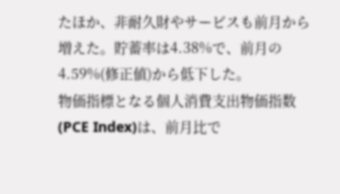たほか、非耐久財やサービスも前月から増えた。貯蓄率は4.38%で、前月の4.59%(修正値)から低下した。
物価指標となる個人消費支出物価指数(PCE Index)は、前月比で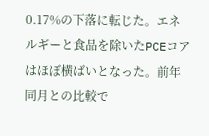0.17%の下落に転じた。エネルギーと食品を除いたPCEコアはほぼ横ばいとなった。前年同月との比較で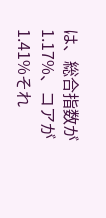は、総合指数が1.17%、コアが1.41%それ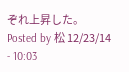ぞれ上昇した。
Posted by 松 12/23/14 - 10:03